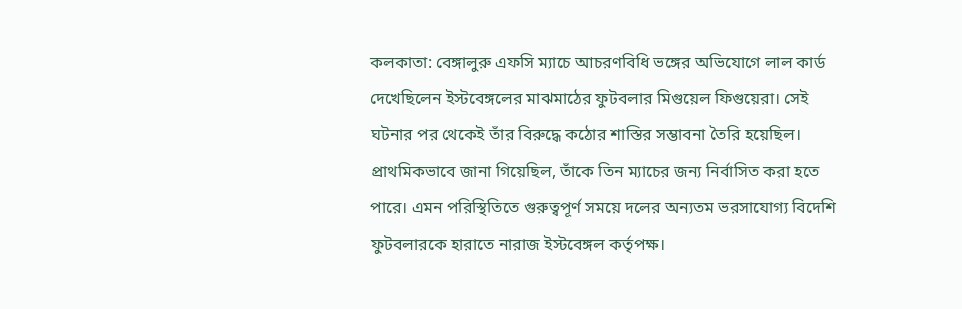কলকাতা: বেঙ্গালুরু এফসি ম্যাচে আচরণবিধি ভঙ্গের অভিযোগে লাল কার্ড দেখেছিলেন ইস্টবেঙ্গলের মাঝমাঠের ফুটবলার মিগুয়েল ফিগুয়েরা। সেই ঘটনার পর থেকেই তাঁর বিরুদ্ধে কঠোর শাস্তির সম্ভাবনা তৈরি হয়েছিল। প্রাথমিকভাবে জানা গিয়েছিল, তাঁকে তিন ম্যাচের জন্য নির্বাসিত করা হতে পারে। এমন পরিস্থিতিতে গুরুত্বপূর্ণ সময়ে দলের অন্যতম ভরসাযোগ্য বিদেশি ফুটবলারকে হারাতে নারাজ ইস্টবেঙ্গল কর্তৃপক্ষ।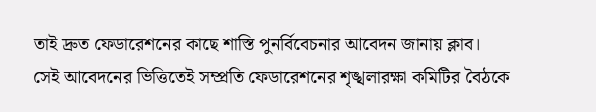তাই দ্রুত ফেডারেশনের কাছে শাস্তি পুনর্বিবেচনার আবেদন জানায় ক্লাব।
সেই আবেদনের ভিত্তিতেই সম্প্রতি ফেডারেশনের শৃঙ্খলারক্ষা কমিটির বৈঠকে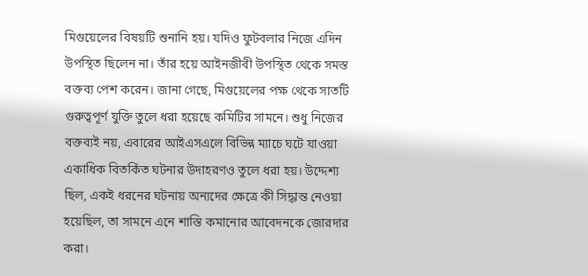মিগুয়েলের বিষয়টি শুনানি হয়। যদিও ফুটবলার নিজে এদিন উপস্থিত ছিলেন না। তাঁর হয়ে আইনজীবী উপস্থিত থেকে সমস্ত বক্তব্য পেশ করেন। জানা গেছে, মিগুয়েলের পক্ষ থেকে সাতটি গুরুত্বপূর্ণ যুক্তি তুলে ধরা হয়েছে কমিটির সামনে। শুধু নিজের বক্তব্যই নয়, এবারের আইএসএলে বিভিন্ন ম্যাচে ঘটে যাওয়া একাধিক বিতর্কিত ঘটনার উদাহরণও তুলে ধরা হয়। উদ্দেশ্য ছিল, একই ধরনের ঘটনায় অন্যদের ক্ষেত্রে কী সিদ্ধান্ত নেওয়া হয়েছিল, তা সামনে এনে শাস্তি কমানোর আবেদনকে জোরদার করা।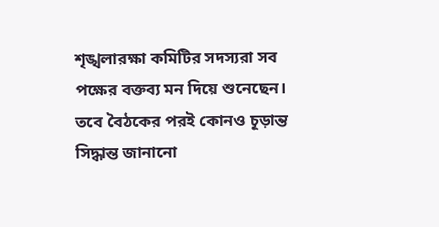শৃঙ্খলারক্ষা কমিটির সদস্যরা সব পক্ষের বক্তব্য মন দিয়ে শুনেছেন।
তবে বৈঠকের পরই কোনও চূড়ান্ত সিদ্ধান্ত জানানো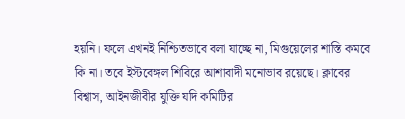হয়নি। ফলে এখনই নিশ্চিতভাবে বলা যাচ্ছে না, মিগুয়েলের শাস্তি কমবে কি না। তবে ইস্টবেঙ্গল শিবিরে আশাবাদী মনোভাব রয়েছে। ক্লাবের বিশ্বাস, আইনজীবীর যুক্তি যদি কমিটির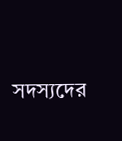সদস্যদের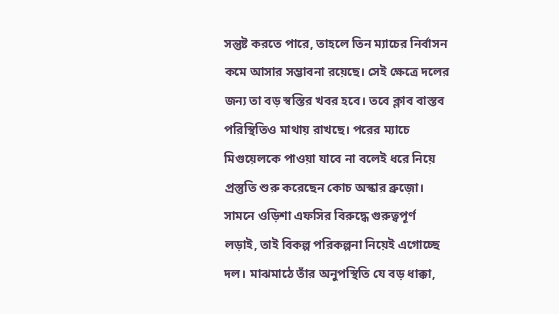সন্তুষ্ট করতে পারে, তাহলে তিন ম্যাচের নির্বাসন কমে আসার সম্ভাবনা রয়েছে। সেই ক্ষেত্রে দলের জন্য তা বড় স্বস্তির খবর হবে। তবে ক্লাব বাস্তব পরিস্থিতিও মাথায় রাখছে। পরের ম্যাচে মিগুয়েলকে পাওয়া যাবে না বলেই ধরে নিয়ে প্রস্তুতি শুরু করেছেন কোচ অস্কার ব্রুজ়ো। সামনে ওড়িশা এফসির বিরুদ্ধে গুরুত্বপূর্ণ লড়াই, তাই বিকল্প পরিকল্পনা নিয়েই এগোচ্ছে দল। মাঝমাঠে তাঁর অনুপস্থিতি যে বড় ধাক্কা,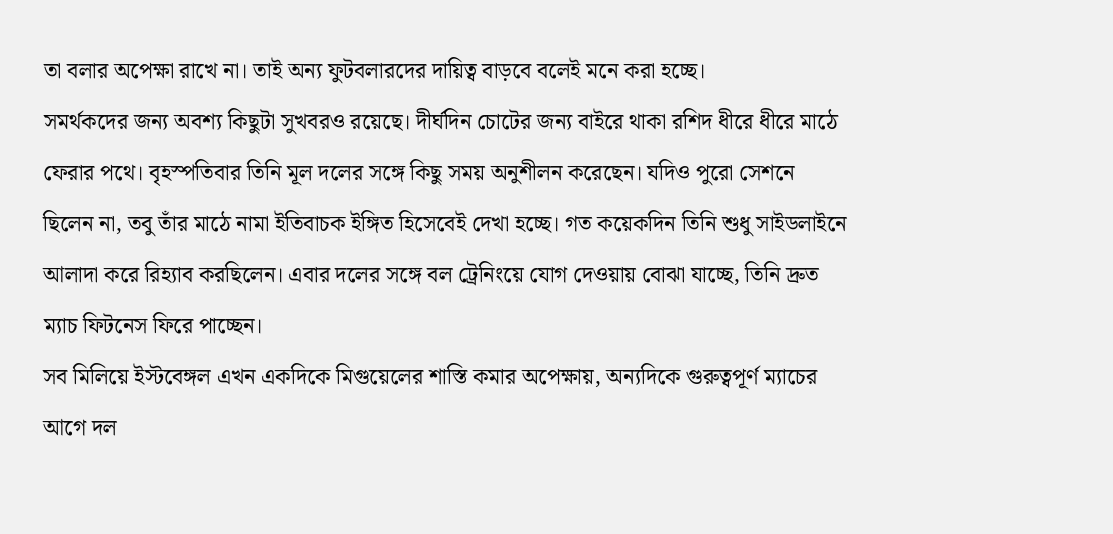তা বলার অপেক্ষা রাখে না। তাই অন্য ফুটবলারদের দায়িত্ব বাড়বে বলেই মনে করা হচ্ছে।
সমর্থকদের জন্য অবশ্য কিছুটা সুখবরও রয়েছে। দীর্ঘদিন চোটের জন্য বাইরে থাকা রশিদ ধীরে ধীরে মাঠে ফেরার পথে। বৃহস্পতিবার তিনি মূল দলের সঙ্গে কিছু সময় অনুশীলন করেছেন। যদিও পুরো সেশনে ছিলেন না, তবু তাঁর মাঠে নামা ইতিবাচক ইঙ্গিত হিসেবেই দেখা হচ্ছে। গত কয়েকদিন তিনি শুধু সাইডলাইনে আলাদা করে রিহ্যাব করছিলেন। এবার দলের সঙ্গে বল ট্রেনিংয়ে যোগ দেওয়ায় বোঝা যাচ্ছে, তিনি দ্রুত ম্যাচ ফিটনেস ফিরে পাচ্ছেন।
সব মিলিয়ে ইস্টবেঙ্গল এখন একদিকে মিগুয়েলের শাস্তি কমার অপেক্ষায়, অন্যদিকে গুরুত্বপূর্ণ ম্যাচের আগে দল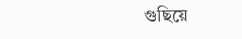গুছিয়ে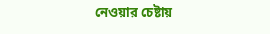নেওয়ার চেষ্টায়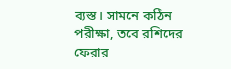ব্যস্ত। সামনে কঠিন পরীক্ষা, তবে রশিদের ফেরার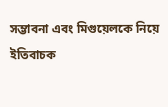সম্ভাবনা এবং মিগুয়েলকে নিয়ে ইতিবাচক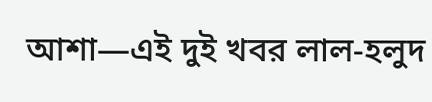আশা—এই দুই খবর লাল-হলুদ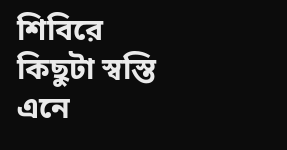শিবিরে কিছুটা স্বস্তি এনে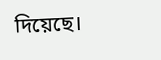দিয়েছে।